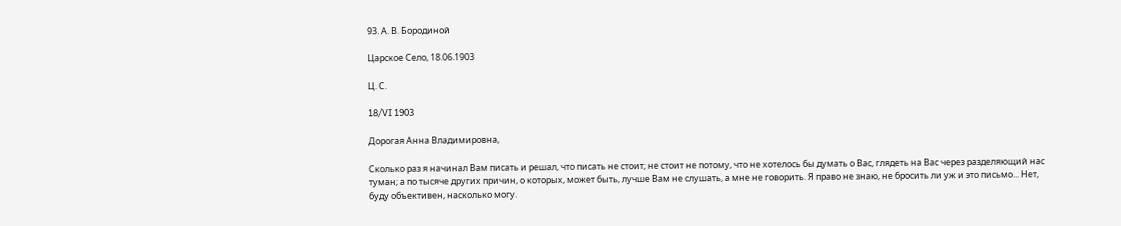93. А. В. Бородиной

Царское Село, 18.06.1903

Ц. С.

18/VI 1903

Дорогая Анна Владимировна,

Сколько раз я начинал Вам писать и решал, что писать не стоит; не стоит не потому, что не хотелось бы думать о Вас, глядеть на Вас через разделяющий нас туман; а по тысяче других причин, о которых, может быть, лучше Вам не слушать, а мне не говорить. Я право не знаю, не бросить ли уж и это письмо... Нет, буду объективен, насколько могу.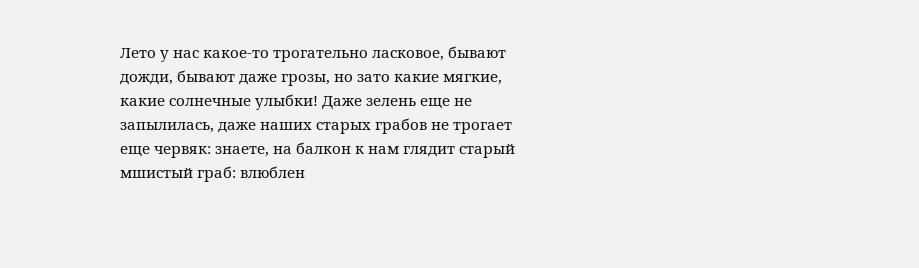Лето у нас какое-то трогательно ласковое, бывают дожди, бывают даже грозы, но зато какие мягкие, какие солнечные улыбки! Даже зелень еще не запылилась, даже наших старых грабов не трогает еще червяк: знаете, на балкон к нам глядит старый мшистый граб: влюблен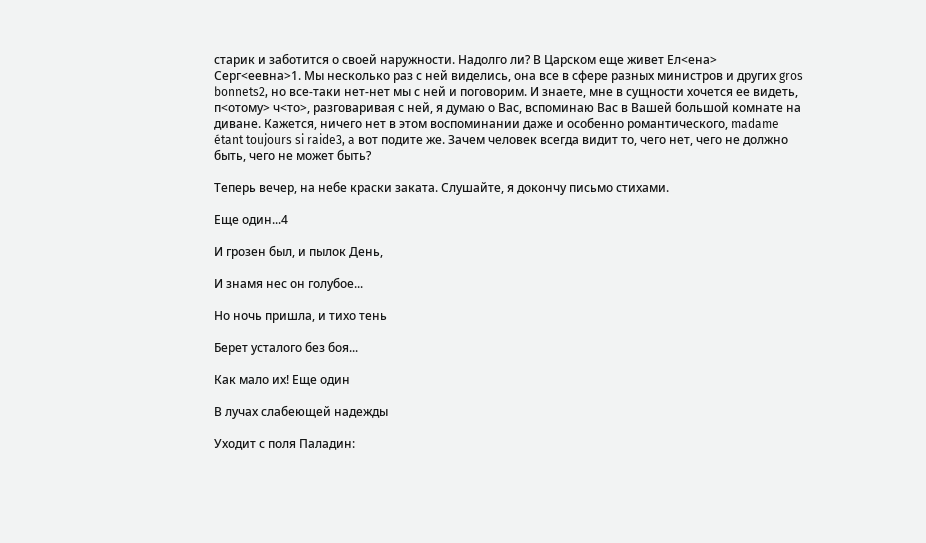старик и заботится о своей наружности. Надолго ли? В Царском еще живет Ел<ена> Серг<еевна>1. Мы несколько раз с ней виделись, она все в сфере разных министров и других gros bonnets2, но все-таки нет-нет мы с ней и поговорим. И знаете, мне в сущности хочется ее видеть, п<отому> ч<то>, разговаривая с ней, я думаю о Вас, вспоминаю Вас в Вашей большой комнате на диване. Кажется, ничего нет в этом воспоминании даже и особенно романтического, madame étant toujours si raide3, a вот подите же. Зачем человек всегда видит то, чего нет, чего не должно быть, чего не может быть?

Теперь вечер, на небе краски заката. Слушайте, я докончу письмо стихами.

Еще один...4

И грозен был, и пылок День,

И знамя нес он голубое...

Но ночь пришла, и тихо тень

Берет усталого без боя...

Как мало их! Еще один

В лучах слабеющей надежды

Уходит с поля Паладин: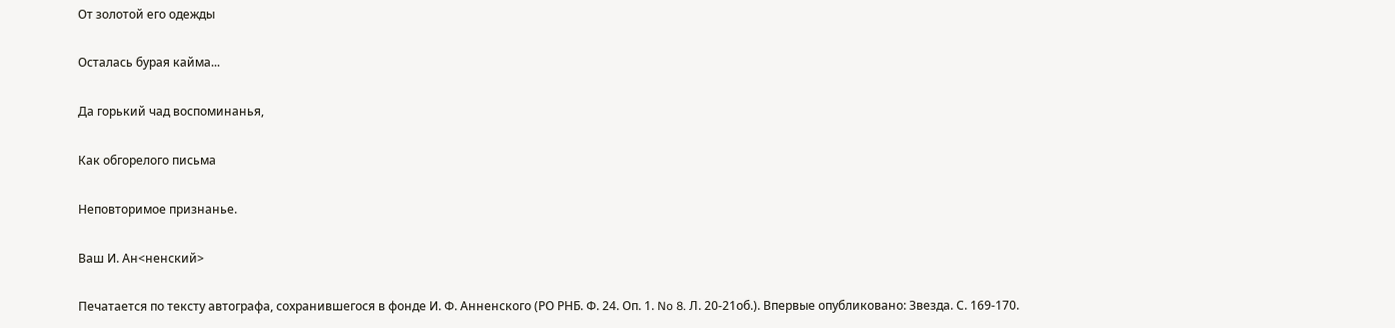От золотой его одежды

Осталась бурая кайма...

Да горький чад воспоминанья,

Как обгорелого письма

Неповторимое признанье.

Ваш И. Ан<ненский>

Печатается по тексту автографа, сохранившегося в фонде И. Ф. Анненского (РО РНБ. Ф. 24. Оп. 1. No 8. Л. 20-21об.). Впервые опубликовано: Звезда. С. 169-170.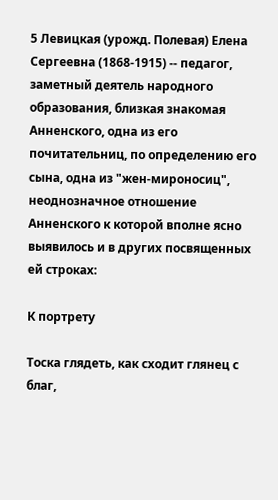5 Левицкая (урожд. Полевая) Елена Сергеевна (1868-1915) -- педагог, заметный деятель народного образования, близкая знакомая Анненского, одна из его почитательниц, по определению его сына, одна из "жен-мироносиц", неоднозначное отношение Анненского к которой вполне ясно выявилось и в других посвященных ей строках:

К портрету

Тоска глядеть, как сходит глянец с благ,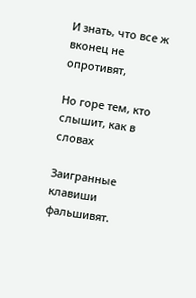И знать, что все ж вконец не опротивят,

Но горе тем, кто слышит, как в словах

Заигранные клавиши фальшивят.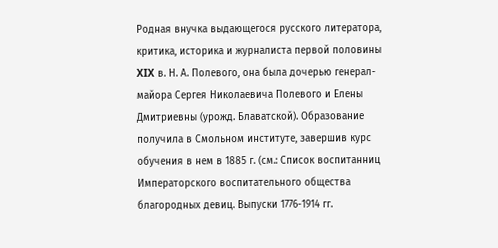Родная внучка выдающегося русского литератора, критика, историка и журналиста первой половины XIX в. Н. А. Полевого, она была дочерью генерал-майора Сергея Николаевича Полевого и Елены Дмитриевны (урожд. Блаватской). Образование получила в Смольном институте, завершив курс обучения в нем в 1885 г. (см.: Список воспитанниц Императорского воспитательного общества благородных девиц. Выпуски 1776-1914 гг.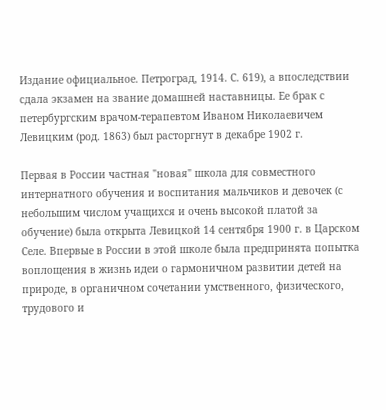Издание официальное. Петроград, 1914. С. 619), а впоследствии сдала экзамен на звание домашней наставницы. Ее брак с петербургским врачом-терапевтом Иваном Николаевичем Левицким (род. 1863) был расторгнут в декабре 1902 г.

Первая в России частная "новая" школа для совместного интернатного обучения и воспитания мальчиков и девочек (с небольшим числом учащихся и очень высокой платой за обучение) была открыта Левицкой 14 сентября 1900 г. в Царском Селе. Впервые в России в этой школе была предпринята попытка воплощения в жизнь идеи о гармоничном развитии детей на природе, в органичном сочетании умственного, физического, трудового и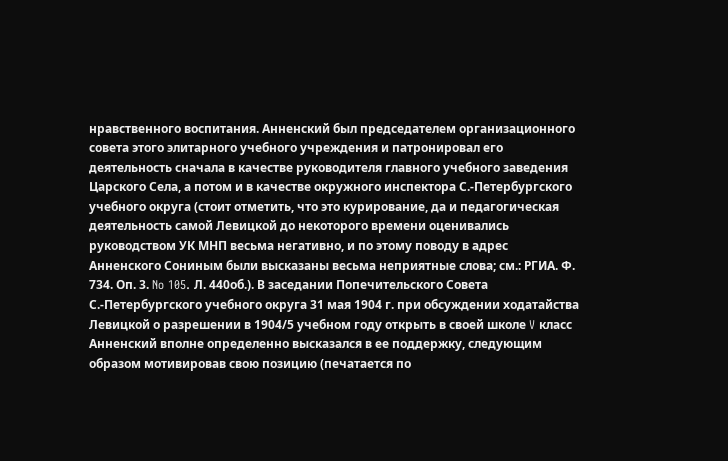нравственного воспитания. Анненский был председателем организационного совета этого элитарного учебного учреждения и патронировал его деятельность сначала в качестве руководителя главного учебного заведения Царского Села, а потом и в качестве окружного инспектора С.-Петербургского учебного округа (стоит отметить, что это курирование, да и педагогическая деятельность самой Левицкой до некоторого времени оценивались руководством УК МНП весьма негативно, и по этому поводу в адрес Анненского Сониным были высказаны весьма неприятные слова; см.: РГИА. Ф. 734. Оп. 3. No 105. Л. 440об.). В заседании Попечительского Совета С.-Петербургского учебного округа 31 мая 1904 г. при обсуждении ходатайства Левицкой о разрешении в 1904/5 учебном году открыть в своей школе V класс Анненский вполне определенно высказался в ее поддержку, следующим образом мотивировав свою позицию (печатается по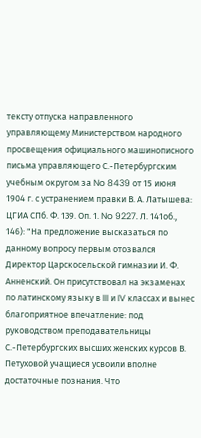тексту отпуска направленного управляющему Министерством народного просвещения официального машинописного письма управляющего С.-Петербургским учебным округом за No 8439 от 15 июня 1904 г. с устранением правки В. А. Латышева: ЦГИА СПб. Ф. 139. Оп. 1. No 9227. Л. 141об., 146): "На предложение высказаться по данному вопросу первым отозвался Директор Царскосельской гимназии И. Ф. Анненский. Он присутствовал на экзаменах по латинскому языку в III и IV классах и вынес благоприятное впечатление: под руководством преподавательницы С.-Петербургских высших женских курсов В. Петуховой учащиеся усвоили вполне достаточные познания. Что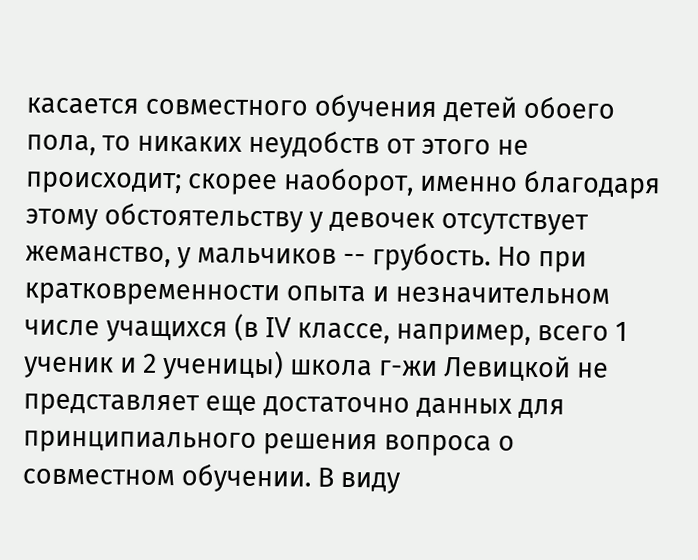касается совместного обучения детей обоего пола, то никаких неудобств от этого не происходит; скорее наоборот, именно благодаря этому обстоятельству у девочек отсутствует жеманство, у мальчиков -- грубость. Но при кратковременности опыта и незначительном числе учащихся (в IV классе, например, всего 1 ученик и 2 ученицы) школа г-жи Левицкой не представляет еще достаточно данных для принципиального решения вопроса о совместном обучении. В виду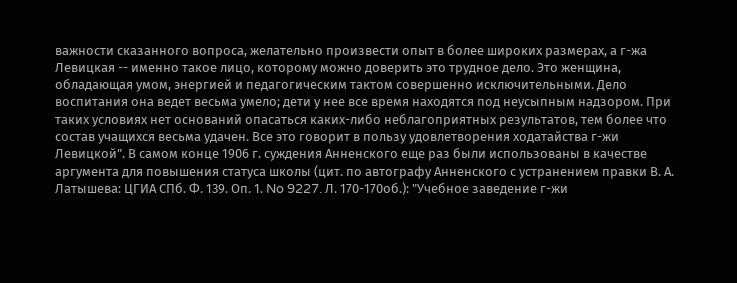важности сказанного вопроса, желательно произвести опыт в более широких размерах, а г-жа Левицкая -- именно такое лицо, которому можно доверить это трудное дело. Это женщина, обладающая умом, энергией и педагогическим тактом совершенно исключительными. Дело воспитания она ведет весьма умело; дети у нее все время находятся под неусыпным надзором. При таких условиях нет оснований опасаться каких-либо неблагоприятных результатов, тем более что состав учащихся весьма удачен. Все это говорит в пользу удовлетворения ходатайства г-жи Левицкой". В самом конце 1906 г. суждения Анненского еще раз были использованы в качестве аргумента для повышения статуса школы (цит. по автографу Анненского с устранением правки В. А. Латышева: ЦГИА СПб. Ф. 139. Оп. 1. No 9227. Л. 170-170об.): "Учебное заведение г-жи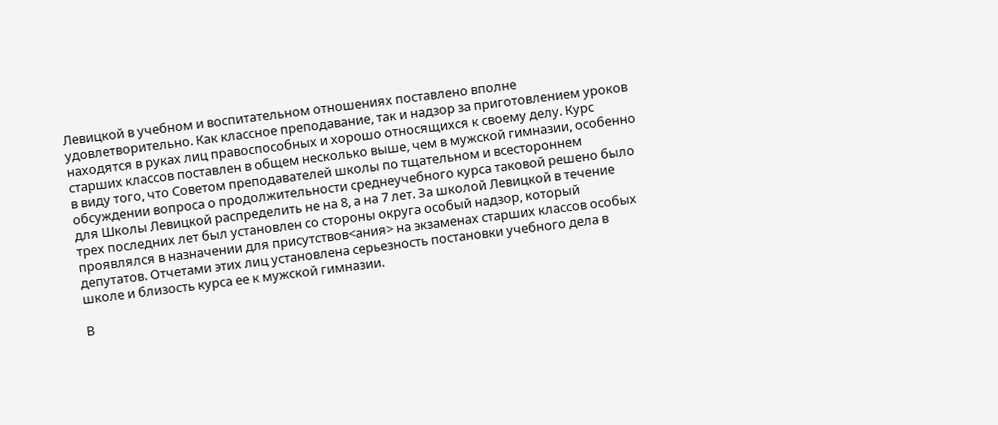Левицкой в учебном и воспитательном отношениях поставлено вполне удовлетворительно. Как классное преподавание, так и надзор за приготовлением уроков находятся в руках лиц правоспособных и хорошо относящихся к своему делу. Курс старших классов поставлен в общем несколько выше, чем в мужской гимназии, особенно в виду того, что Советом преподавателей школы по тщательном и всестороннем обсуждении вопроса о продолжительности среднеучебного курса таковой решено было для Школы Левицкой распределить не на 8, а на 7 лет. За школой Левицкой в течение трех последних лет был установлен со стороны округа особый надзор, который проявлялся в назначении для присутствов<ания> на экзаменах старших классов особых депутатов. Отчетами этих лиц установлена серьезность постановки учебного дела в школе и близость курса ее к мужской гимназии.

В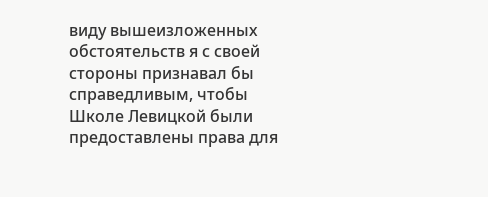виду вышеизложенных обстоятельств я с своей стороны признавал бы справедливым, чтобы Школе Левицкой были предоставлены права для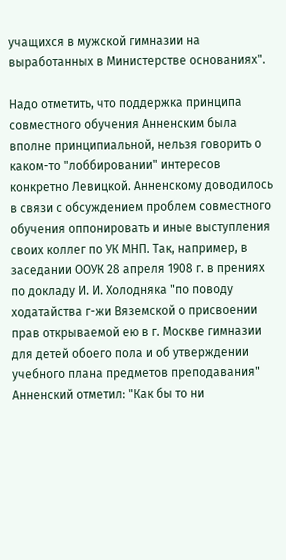учащихся в мужской гимназии на выработанных в Министерстве основаниях".

Надо отметить, что поддержка принципа совместного обучения Анненским была вполне принципиальной, нельзя говорить о каком-то "лоббировании" интересов конкретно Левицкой. Анненскому доводилось в связи с обсуждением проблем совместного обучения оппонировать и иные выступления своих коллег по УК МНП. Так, например, в заседании ООУК 28 апреля 1908 г. в прениях по докладу И. И. Холодняка "по поводу ходатайства г-жи Вяземской о присвоении прав открываемой ею в г. Москве гимназии для детей обоего пола и об утверждении учебного плана предметов преподавания" Анненский отметил: "Как бы то ни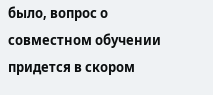было, вопрос о совместном обучении придется в скором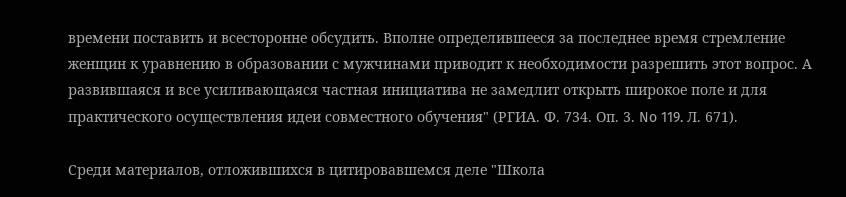времени поставить и всесторонне обсудить. Вполне определившееся за последнее время стремление женщин к уравнению в образовании с мужчинами приводит к необходимости разрешить этот вопрос. А развившаяся и все усиливающаяся частная инициатива не замедлит открыть широкое поле и для практического осуществления идеи совместного обучения" (РГИА. Ф. 734. Оп. 3. No 119. Л. 671).

Среди материалов, отложившихся в цитировавшемся деле "Школа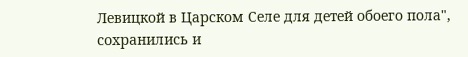Левицкой в Царском Селе для детей обоего пола", сохранились и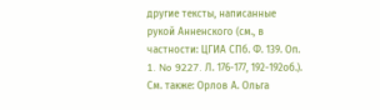другие тексты, написанные рукой Анненского (см., в частности: ЦГИА СПб. Ф. 139. Оп. 1. No 9227. Л. 176-177, 192-192об.). См. также: Орлов А. Ольга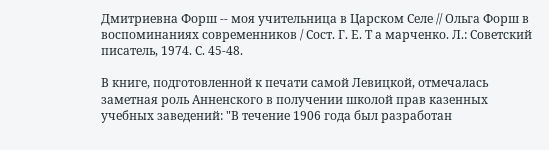Дмитриевна Форш -- моя учительница в Царском Селе // Ольга Форш в воспоминаниях современников / Сост. Г. Е. Т а марченко. Л.: Советский писатель, 1974. С. 45-48.

В книге, подготовленной к печати самой Левицкой, отмечалась заметная роль Анненского в получении школой прав казенных учебных заведений: "В течение 1906 года был разработан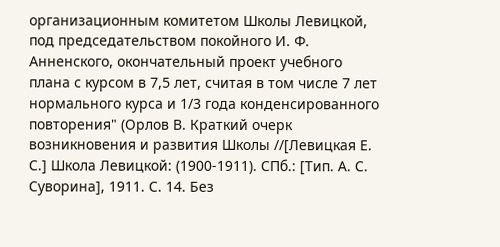организационным комитетом Школы Левицкой, под председательством покойного И. Ф. Анненского, окончательный проект учебного плана с курсом в 7,5 лет, считая в том числе 7 лет нормального курса и 1/3 года конденсированного повторения" (Орлов В. Краткий очерк возникновения и развития Школы //[Левицкая Е. С.] Школа Левицкой: (1900-1911). СПб.: [Тип. А. С. Суворина], 1911. С. 14. Без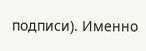подписи). Именно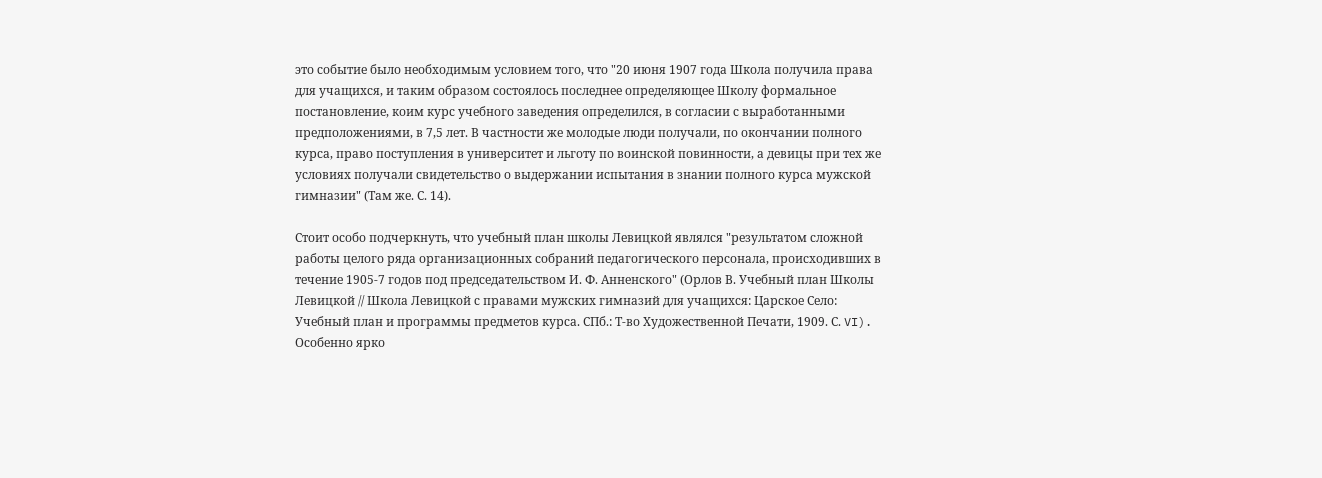это событие было необходимым условием того, что "20 июня 1907 года Школа получила права для учащихся, и таким образом состоялось последнее определяющее Школу формальное постановление, коим курс учебного заведения определился, в согласии с выработанными предположениями, в 7,5 лет. В частности же молодые люди получали, по окончании полного курса, право поступления в университет и льготу по воинской повинности, а девицы при тех же условиях получали свидетельство о выдержании испытания в знании полного курса мужской гимназии" (Там же. С. 14).

Стоит особо подчеркнуть, что учебный план школы Левицкой являлся "результатом сложной работы целого ряда организационных собраний педагогического персонала, происходивших в течение 1905-7 годов под председательством И. Ф. Анненского" (Орлов В. Учебный план Школы Левицкой // Школа Левицкой с правами мужских гимназий для учащихся: Царское Село: Учебный план и программы предметов курса. СПб.: Т-во Художественной Печати, 1909. С. VI). Особенно ярко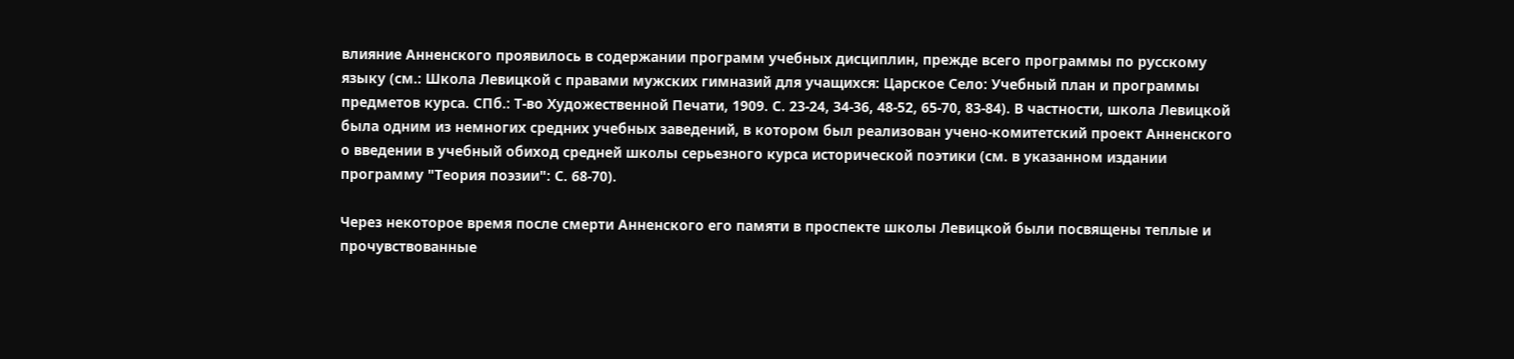влияние Анненского проявилось в содержании программ учебных дисциплин, прежде всего программы по русскому языку (см.: Школа Левицкой с правами мужских гимназий для учащихся: Царское Село: Учебный план и программы предметов курса. СПб.: Т-во Художественной Печати, 1909. С. 23-24, 34-36, 48-52, 65-70, 83-84). В частности, школа Левицкой была одним из немногих средних учебных заведений, в котором был реализован учено-комитетский проект Анненского о введении в учебный обиход средней школы серьезного курса исторической поэтики (см. в указанном издании программу "Теория поэзии": С. 68-70).

Через некоторое время после смерти Анненского его памяти в проспекте школы Левицкой были посвящены теплые и прочувствованные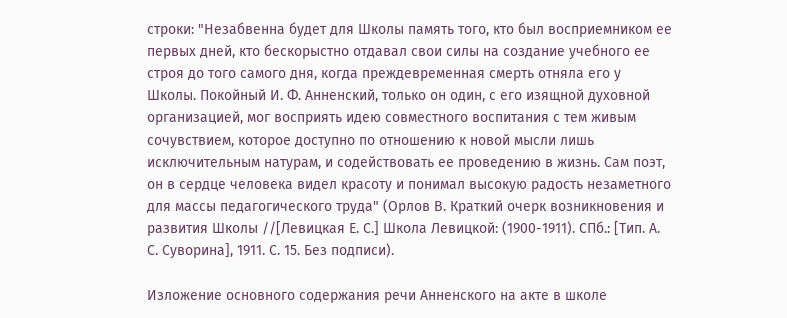строки: "Незабвенна будет для Школы память того, кто был восприемником ее первых дней, кто бескорыстно отдавал свои силы на создание учебного ее строя до того самого дня, когда преждевременная смерть отняла его у Школы. Покойный И. Ф. Анненский, только он один, с его изящной духовной организацией, мог восприять идею совместного воспитания с тем живым сочувствием, которое доступно по отношению к новой мысли лишь исключительным натурам, и содействовать ее проведению в жизнь. Сам поэт, он в сердце человека видел красоту и понимал высокую радость незаметного для массы педагогического труда" (Орлов В. Краткий очерк возникновения и развития Школы //[Левицкая Е. С.] Школа Левицкой: (1900-1911). СПб.: [Тип. А. С. Суворина], 1911. С. 15. Без подписи).

Изложение основного содержания речи Анненского на акте в школе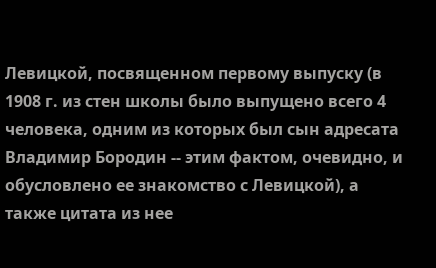Левицкой, посвященном первому выпуску (в 1908 г. из стен школы было выпущено всего 4 человека, одним из которых был сын адресата Владимир Бородин -- этим фактом, очевидно, и обусловлено ее знакомство с Левицкой), а также цитата из нее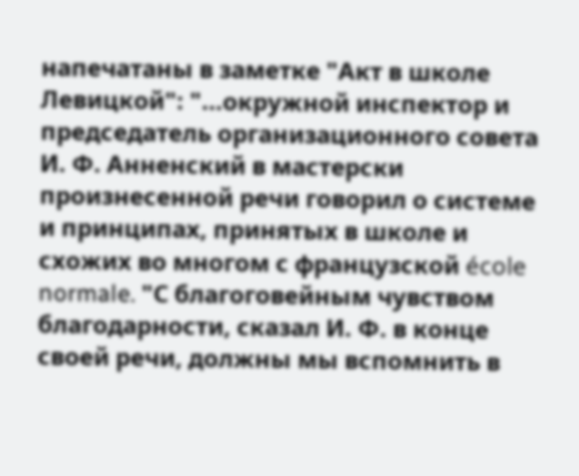напечатаны в заметке "Акт в школе Левицкой": "...окружной инспектор и председатель организационного совета И. Ф. Анненский в мастерски произнесенной речи говорил о системе и принципах, принятых в школе и схожих во многом с французской école normale. "С благоговейным чувством благодарности, сказал И. Ф. в конце своей речи, должны мы вспомнить в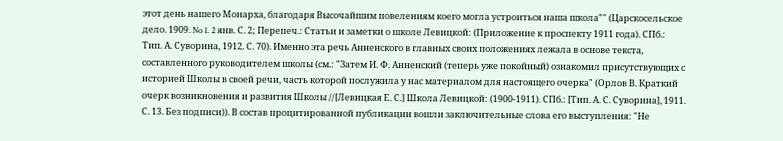этот день нашего Монарха, благодаря Высочайшим повелениям коего могла устроиться наша школа"" (Царскосельское дело. 1909. No 1. 2 янв. С. 2; Перепеч.: Статьи и заметки о школе Левицкой: (Приложение к проспекту 1911 года). СПб.: Тип. А. Суворина, 1912. С. 70). Именно эта речь Анненского в главных своих положениях лежала в основе текста, составленного руководителем школы (см.: "Затем И. Ф. Анненский (теперь уже покойный) ознакомил присутствующих с историей Школы в своей речи, часть которой послужила у нас материалом для настоящего очерка" (Орлов В. Краткий очерк возникновения и развития Школы //[Левицкая Е. С.] Школа Левицкой: (1900-1911). СПб.: [Тип. А. С. Суворина], 1911. С. 13. Без подписи)). В состав процитированной публикации вошли заключительные слова его выступления: "Не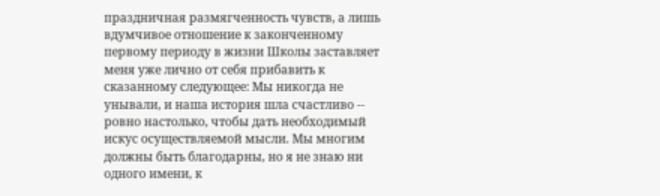праздничная размягченность чувств, а лишь вдумчивое отношение к законченному первому периоду в жизни Школы заставляет меня уже лично от себя прибавить к сказанному следующее: Мы никогда не унывали, и наша история шла счастливо -- ровно настолько, чтобы дать необходимый искус осуществляемой мысли. Мы многим должны быть благодарны, но я не знаю ни одного имени, к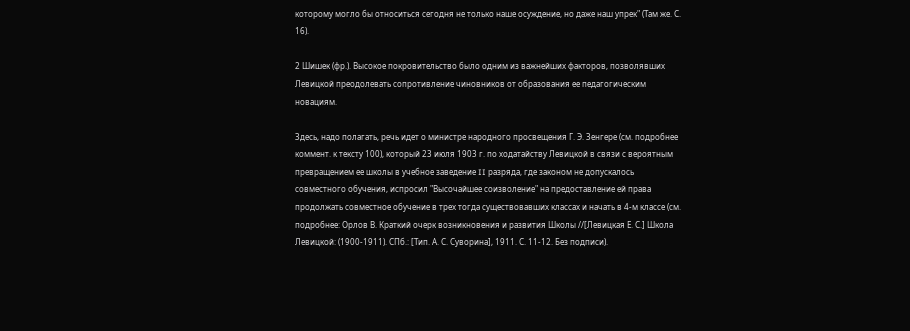которому могло бы относиться сегодня не только наше осуждение, но даже наш упрек" (Там же. С. 16).

2 Шишек (фр.). Высокое покровительство было одним из важнейших факторов, позволявших Левицкой преодолевать сопротивление чиновников от образования ее педагогическим новациям.

Здесь, надо полагать, речь идет о министре народного просвещения Г. Э. Зенгере (см. подробнее коммент. к тексту 100), который 23 июля 1903 г. по ходатайству Левицкой в связи с вероятным превращением ее школы в учебное заведение II разряда, где законом не допускалось совместного обучения, испросил "Высочайшее соизволение" на предоставление ей права продолжать совместное обучение в трех тогда существовавших классах и начать в 4-м классе (см. подробнее: Орлов В. Краткий очерк возникновения и развития Школы //[Левицкая Е. С.] Школа Левицкой: (1900-1911). СПб.: [Тип. А. С. Суворина], 1911. С. 11-12. Без подписи).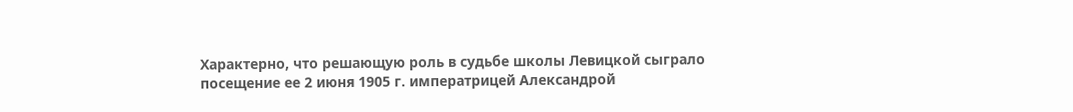Характерно, что решающую роль в судьбе школы Левицкой сыграло посещение ее 2 июня 1905 г. императрицей Александрой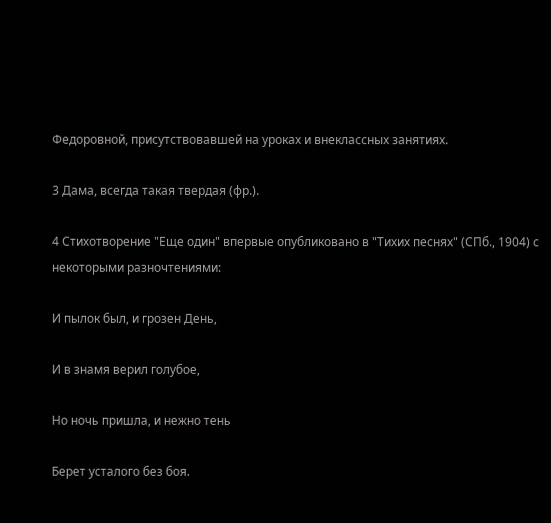Федоровной, присутствовавшей на уроках и внеклассных занятиях.

3 Дама, всегда такая твердая (фр.).

4 Стихотворение "Еще один" впервые опубликовано в "Тихих песнях" (СПб., 1904) с некоторыми разночтениями:

И пылок был, и грозен День,

И в знамя верил голубое,

Но ночь пришла, и нежно тень

Берет усталого без боя.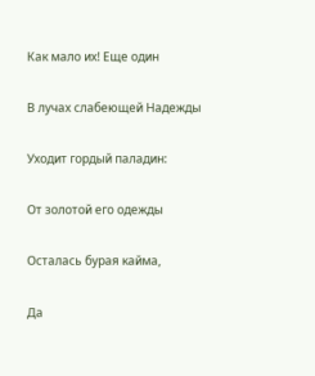Как мало их! Еще один

В лучах слабеющей Надежды

Уходит гордый паладин:

От золотой его одежды

Осталась бурая кайма,

Да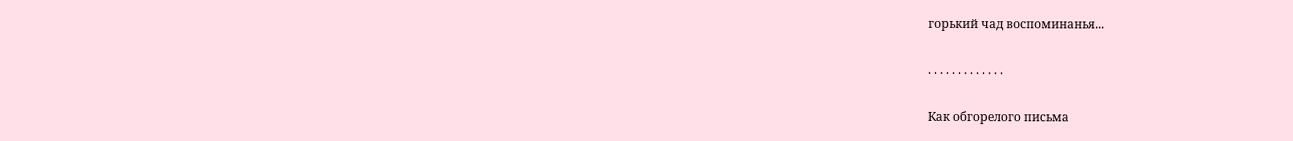горький чад воспоминанья...

. . . . . . . . . . . . .

Как обгорелого письма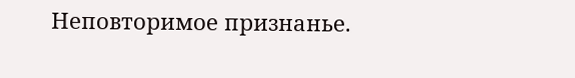Неповторимое признанье.